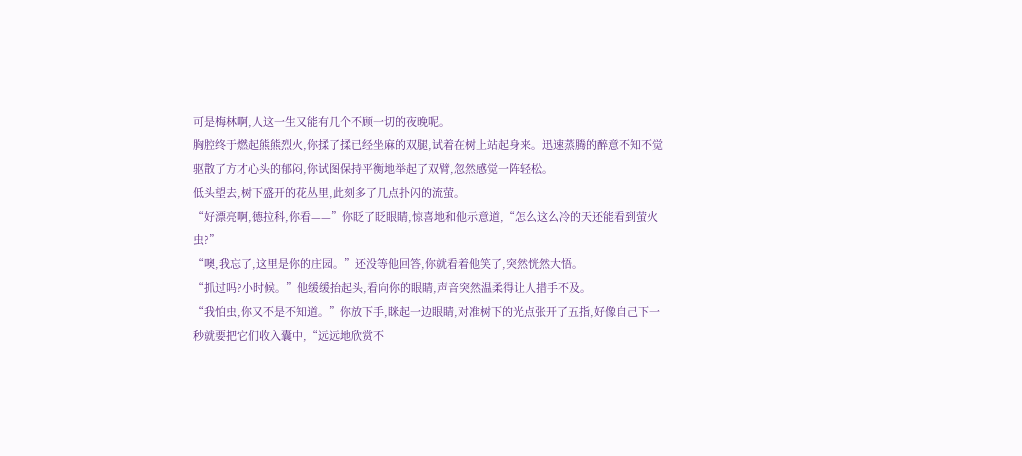可是梅林啊,人这一生又能有几个不顾一切的夜晚呢。
胸腔终于燃起熊熊烈火,你揉了揉已经坐麻的双腿,试着在树上站起身来。迅速蒸腾的醉意不知不觉驱散了方才心头的郁闷,你试图保持平衡地举起了双臂,忽然感觉一阵轻松。
低头望去,树下盛开的花丛里,此刻多了几点扑闪的流萤。
“好漂亮啊,德拉科,你看——”你眨了眨眼睛,惊喜地和他示意道,“怎么这么冷的天还能看到萤火虫?”
“噢,我忘了,这里是你的庄园。”还没等他回答,你就看着他笑了,突然恍然大悟。
“抓过吗?小时候。”他缓缓抬起头,看向你的眼睛,声音突然温柔得让人措手不及。
“我怕虫,你又不是不知道。”你放下手,眯起一边眼睛,对准树下的光点张开了五指,好像自己下一秒就要把它们收入囊中,“远远地欣赏不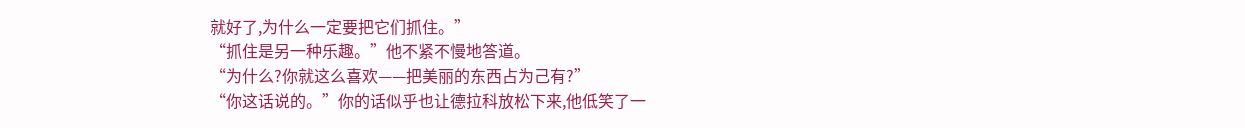就好了,为什么一定要把它们抓住。”
“抓住是另一种乐趣。”他不紧不慢地答道。
“为什么?你就这么喜欢——把美丽的东西占为己有?”
“你这话说的。”你的话似乎也让德拉科放松下来,他低笑了一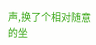声,换了个相对随意的坐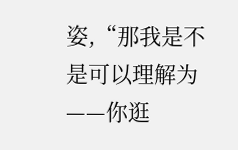姿,“那我是不是可以理解为——你逛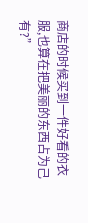商店的时候买到一件好看的衣服,也算在把美丽的东西占为己有?”